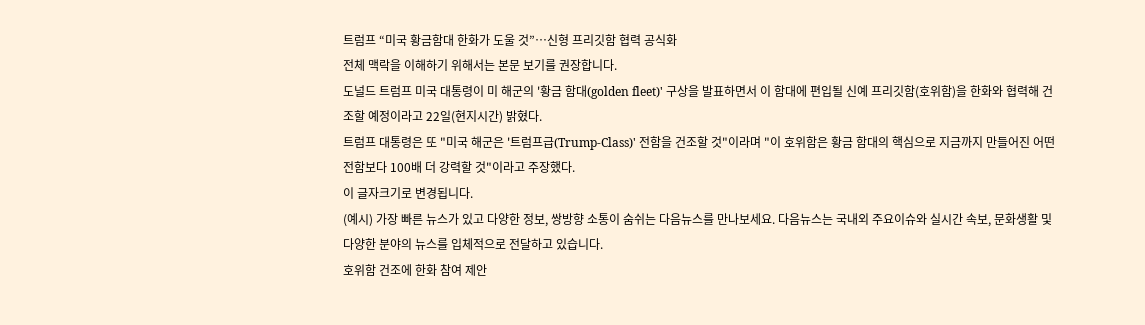트럼프 “미국 황금함대 한화가 도울 것”…신형 프리깃함 협력 공식화
전체 맥락을 이해하기 위해서는 본문 보기를 권장합니다.
도널드 트럼프 미국 대통령이 미 해군의 '황금 함대(golden fleet)' 구상을 발표하면서 이 함대에 편입될 신예 프리깃함(호위함)을 한화와 협력해 건조할 예정이라고 22일(현지시간) 밝혔다.
트럼프 대통령은 또 "미국 해군은 '트럼프급(Trump-Class)' 전함을 건조할 것"이라며 "이 호위함은 황금 함대의 핵심으로 지금까지 만들어진 어떤 전함보다 100배 더 강력할 것"이라고 주장했다.
이 글자크기로 변경됩니다.
(예시) 가장 빠른 뉴스가 있고 다양한 정보, 쌍방향 소통이 숨쉬는 다음뉴스를 만나보세요. 다음뉴스는 국내외 주요이슈와 실시간 속보, 문화생활 및 다양한 분야의 뉴스를 입체적으로 전달하고 있습니다.
호위함 건조에 한화 참여 제안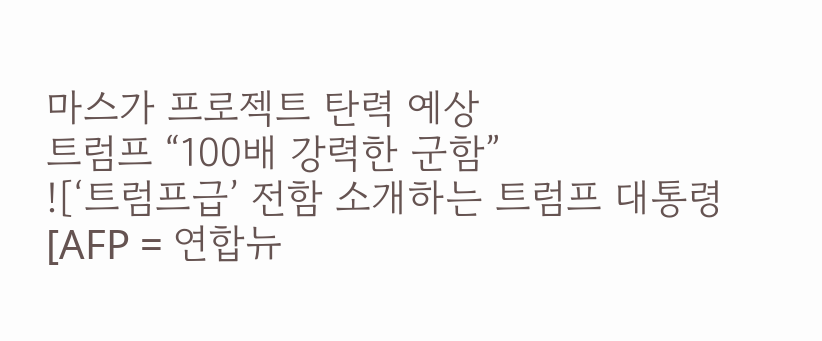마스가 프로젝트 탄력 예상
트럼프 “100배 강력한 군함”
![‘트럼프급’ 전함 소개하는 트럼프 대통령 [AFP = 연합뉴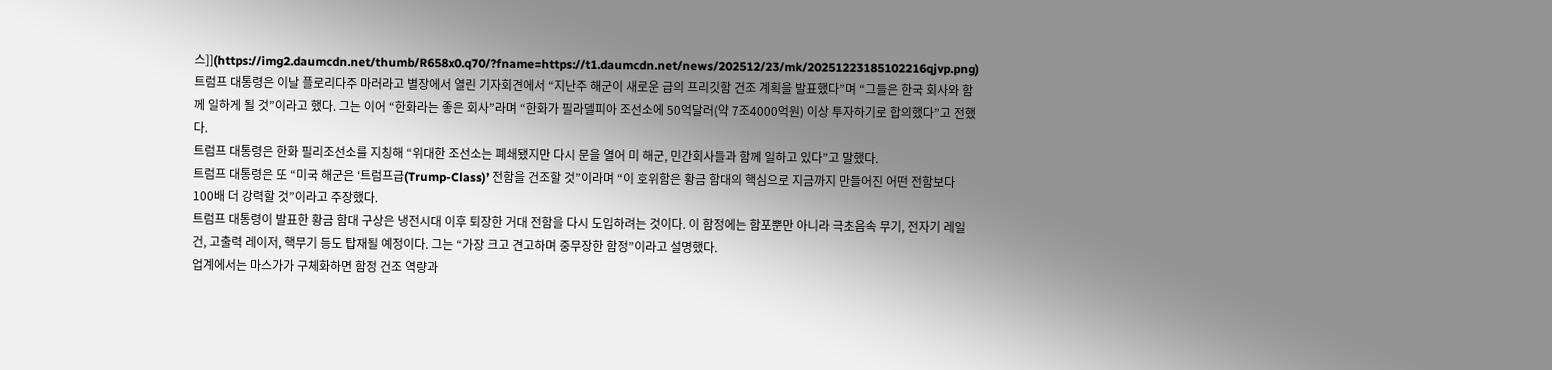스]](https://img2.daumcdn.net/thumb/R658x0.q70/?fname=https://t1.daumcdn.net/news/202512/23/mk/20251223185102216qjvp.png)
트럼프 대통령은 이날 플로리다주 마러라고 별장에서 열린 기자회견에서 “지난주 해군이 새로운 급의 프리깃함 건조 계획을 발표했다”며 “그들은 한국 회사와 함께 일하게 될 것”이라고 했다. 그는 이어 “한화라는 좋은 회사”라며 “한화가 필라델피아 조선소에 50억달러(약 7조4000억원) 이상 투자하기로 합의했다”고 전했다.
트럼프 대통령은 한화 필리조선소를 지칭해 “위대한 조선소는 폐쇄됐지만 다시 문을 열어 미 해군, 민간회사들과 함께 일하고 있다”고 말했다.
트럼프 대통령은 또 “미국 해군은 ‘트럼프급(Trump-Class)’ 전함을 건조할 것”이라며 “이 호위함은 황금 함대의 핵심으로 지금까지 만들어진 어떤 전함보다 100배 더 강력할 것”이라고 주장했다.
트럼프 대통령이 발표한 황금 함대 구상은 냉전시대 이후 퇴장한 거대 전함을 다시 도입하려는 것이다. 이 함정에는 함포뿐만 아니라 극초음속 무기, 전자기 레일건, 고출력 레이저, 핵무기 등도 탑재될 예정이다. 그는 “가장 크고 견고하며 중무장한 함정”이라고 설명했다.
업계에서는 마스가가 구체화하면 함정 건조 역량과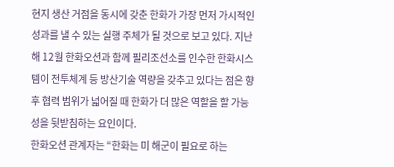현지 생산 거점을 동시에 갖춘 한화가 가장 먼저 가시적인 성과를 낼 수 있는 실행 주체가 될 것으로 보고 있다. 지난해 12월 한화오션과 함께 필리조선소를 인수한 한화시스템이 전투체계 등 방산기술 역량을 갖추고 있다는 점은 향후 협력 범위가 넓어질 때 한화가 더 많은 역할을 할 가능성을 뒷받침하는 요인이다.
한화오션 관계자는 “한화는 미 해군이 필요로 하는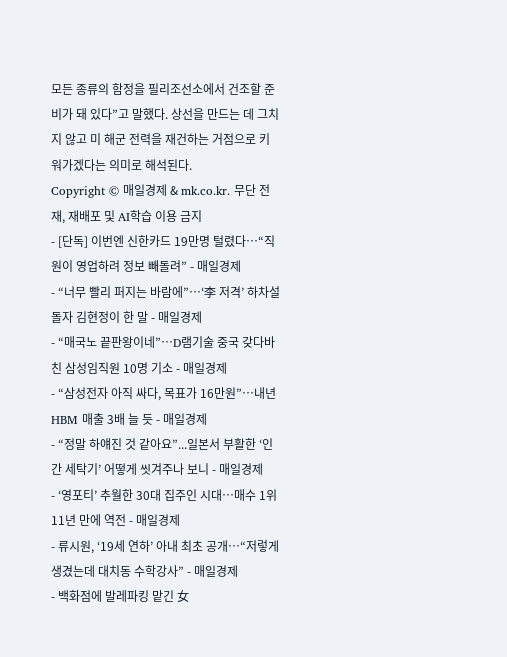모든 종류의 함정을 필리조선소에서 건조할 준비가 돼 있다”고 말했다. 상선을 만드는 데 그치지 않고 미 해군 전력을 재건하는 거점으로 키워가겠다는 의미로 해석된다.
Copyright © 매일경제 & mk.co.kr. 무단 전재, 재배포 및 AI학습 이용 금지
- [단독] 이번엔 신한카드 19만명 털렸다…“직원이 영업하려 정보 빼돌려” - 매일경제
- “너무 빨리 퍼지는 바람에”…‘李 저격’ 하차설 돌자 김현정이 한 말 - 매일경제
- “매국노 끝판왕이네”…D램기술 중국 갖다바친 삼성임직원 10명 기소 - 매일경제
- “삼성전자 아직 싸다, 목표가 16만원”…내년 HBM 매출 3배 늘 듯 - 매일경제
- “정말 하얘진 것 같아요”...일본서 부활한 ‘인간 세탁기’ 어떻게 씻겨주나 보니 - 매일경제
- ‘영포티’ 추월한 30대 집주인 시대…매수 1위 11년 만에 역전 - 매일경제
- 류시원, ‘19세 연하’ 아내 최초 공개…“저렇게 생겼는데 대치동 수학강사” - 매일경제
- 백화점에 발레파킹 맡긴 女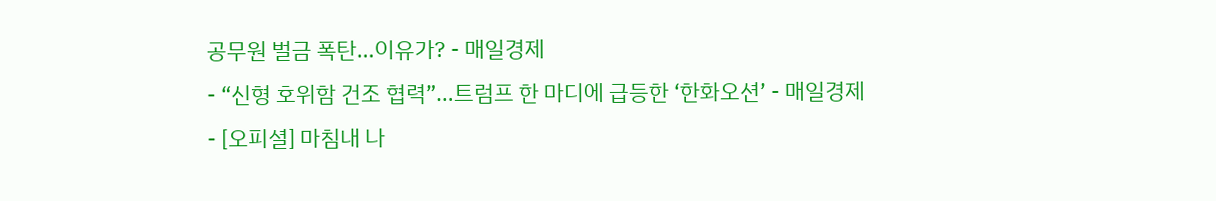공무원 벌금 폭탄…이유가? - 매일경제
- “신형 호위함 건조 협력”…트럼프 한 마디에 급등한 ‘한화오션’ - 매일경제
- [오피셜] 마침내 나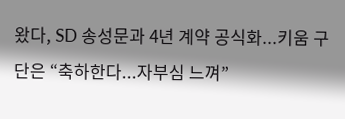왔다, SD 송성문과 4년 계약 공식화...키움 구단은 “축하한다...자부심 느껴”